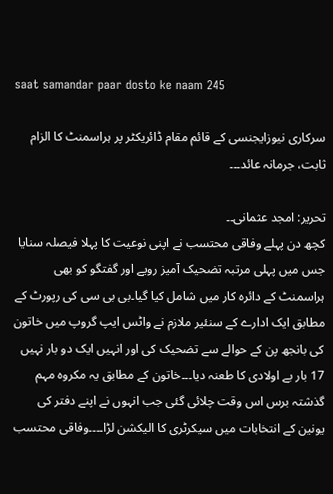saat samandar paar dosto ke naam 245

سرکاری نیوزایجنسی کے قائم مقام ڈائریکٹر پر ہراسمنٹ کا الزام ثابت، جرمانہ عائد۔۔۔

تحریر: امجد عثمانی۔۔
کچھ دن پہلے وفاقی محتسب نے اپنی نوعیت کا پہلا فیصلہ سنایا جس میں پہلی مرتبہ تضحیک آمیز رویے اور گفتگو کو بھی ہراسمنٹ کے دائرہ کار میں شامل کیا گیا۔بی بی سی کی رپورٹ کے مطابق ایک ادارے کے سنئیر ملازم نے واٹس ایپ گروپ میں خاتون کی بانجھ پن کے حوالے سے تضحیک کی اور انہیں ایک دو بار نہیں 17 بار بے اولادی کا طعنہ دیا۔۔۔خاتون کے مطابق یہ مکروہ مہم گذشتہ برس اس وقت چلائی گئی جب انہوں نے اپنے دفتر کی یونین کے انتخابات میں سیکرٹری کا الیکشن لڑا۔۔۔۔وفاقی محتسب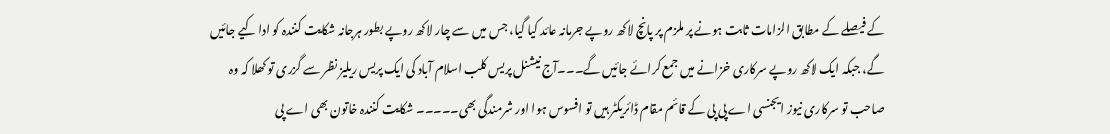کے فیصلے کے مطابق الزامات ثابت ہونے پر ملزم پر پانچ لاکھ روپے جرمانہ عائد کیا گیا، جس میں سے چار لاکھ روپے بطور ہرجانہ شکایت کنندہ کو ادا کیے جائیں گے، جبکہ ایک لاکھ روپے سرکاری خزانے میں جمع کرائے جائیں گے۔۔۔آج نیشنل پریس کلب اسلام آباد کی ایک پریس ریلیز نظر سے گزری تو کھلا کہ وہ صاحب تو سرکاری نیوز ایجنسی اے پی پی کے قائم مقام ڈائریکٹر ہیں تو افسوس ہوا اور شرمندگی بھی۔۔۔۔۔ شکایت کنندہ خاتون بھی اے پی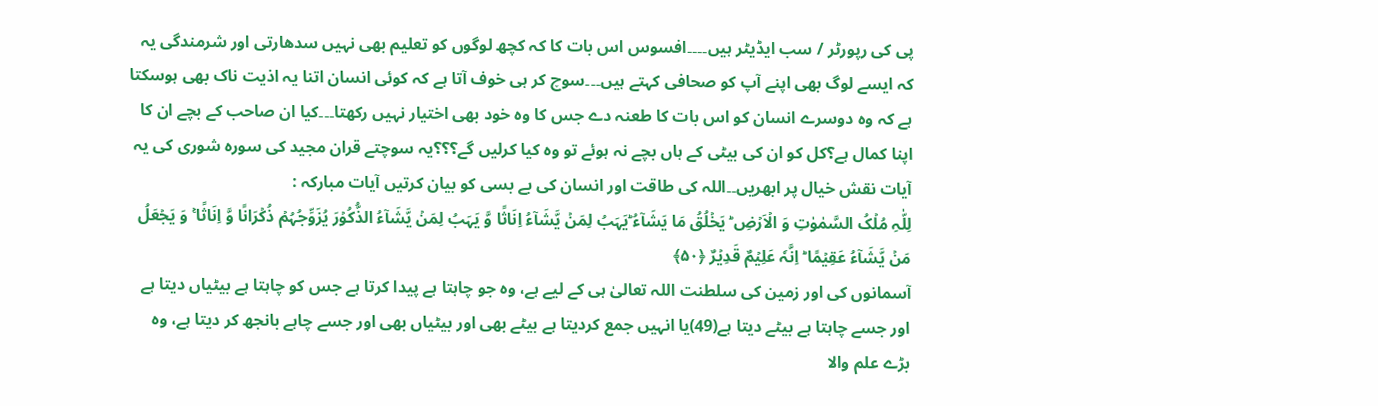پی کی رپورٹر / سب ایڈیٹر ہیں۔۔۔۔افسوس اس بات کا کہ کچھ لوگوں کو تعلیم بھی نہیں سدھارتی اور شرمندگی یہ کہ ایسے لوگ بھی اپنے آپ کو صحافی کہتے ہیں۔۔۔سوچ کر ہی خوف آتا ہے کہ کوئی انسان اتنا یہ اذیت ناک بھی ہوسکتا ہے کہ وہ دوسرے انسان کو اس بات کا طعنہ دے جس کا وہ خود بھی اختیار نہیں رکھتا۔۔۔کیا ان صاحب کے بچے ان کا اپنا کمال ہے؟کل کو ان کی بیٹی کے ہاں بچے نہ ہوئے تو وہ کیا کرلیں گے؟؟؟یہ سوچتے قران مجید کی سورہ شوری کی یہ آیات نقش خیال پر ابھریں۔۔اللہ کی طاقت اور انسان کی بے بسی کو بیان کرتیں آیات مبارکہ :
لِلّٰہِ مُلۡکُ السَّمٰوٰتِ وَ الۡاَرۡضِ ؕ یَخۡلُقُ مَا یَشَآءُ ؕیَہَبُ لِمَنۡ یَّشَآءُ اِنَاثًا وَّ یَہَبُ لِمَنۡ یَّشَآءُ الذُّکُوۡرَ یُزَوِّجُہُمۡ ذُکۡرَانًا وَّ اِنَاثًا ۚ وَ یَجۡعَلُ مَنۡ یَّشَآءُ عَقِیۡمًا ؕ اِنَّہٗ عَلِیۡمٌ قَدِیۡرٌ ﴿۵۰﴾
آسمانوں کی اور زمین کی سلطنت اللہ تعالیٰ ہی کے لیے ہے، وه جو چاہتا ہے پیدا کرتا ہے جس کو چاہتا ہے بیٹیاں دیتا ہے اور جسے چاہتا ہے بیٹے دیتا ہے(49)یا انہیں جمع کردیتا ہے بیٹے بھی اور بیٹیاں بھی اور جسے چاہے بانجھ کر دیتا ہے، وه بڑے علم والا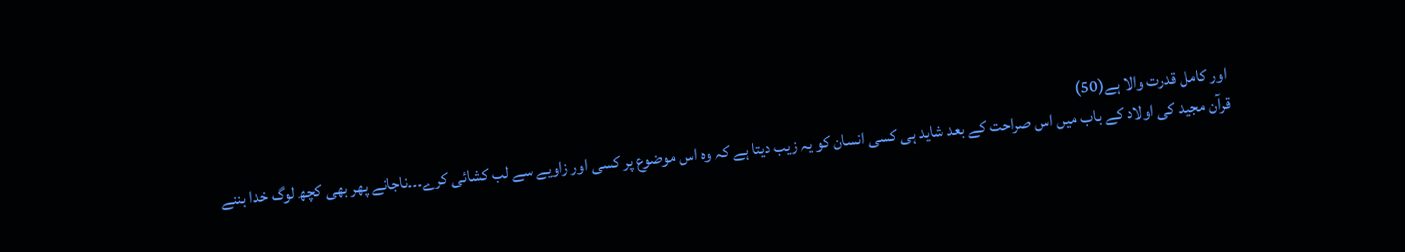اور کامل قدرت والا ہے(50)
قرآن مجید کی اولاد کے باب میں اس صراحت کے بعد شاید ہی کسی انسان کو یہ زیب دیتا ہے کہ وہ اس موضوع پر کسی اور زاویے سے لب کشائی کرے۔۔۔ناجانے پھر بھی کچھ لوگ خدا بننے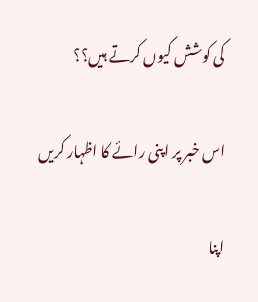کی کوشش کیوں کرتے ہیں؟؟

اس خبر پر اپنی رائے کا اظہار کریں

اپنا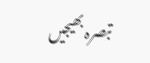تبصرہ بھیجیں